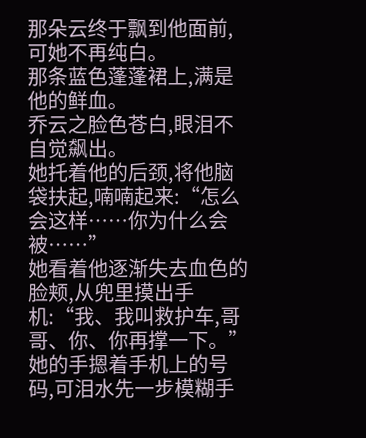那朵云终于飘到他面前,可她不再纯白。
那条蓝色蓬蓬裙上,满是他的鲜血。
乔云之脸色苍白,眼泪不自觉飙出。
她托着他的后颈,将他脑袋扶起,喃喃起来:“怎么会这样……你为什么会被……”
她看着他逐渐失去血色的脸颊,从兜里摸出手机:“我、我叫救护车,哥哥、你、你再撑一下。”
她的手摁着手机上的号码,可泪水先一步模糊手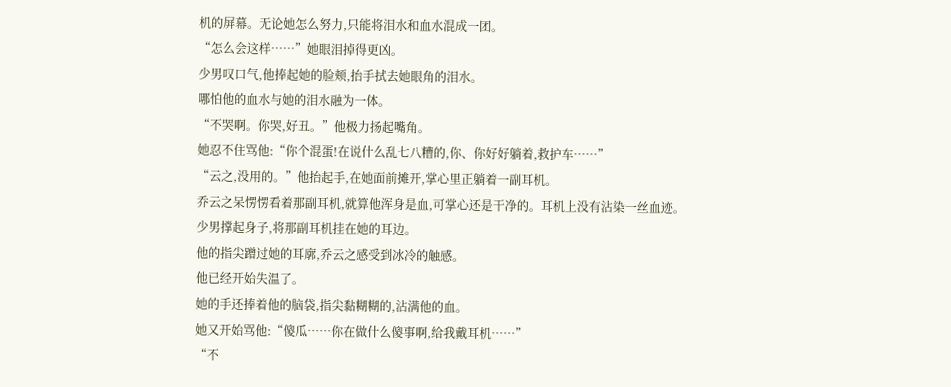机的屏幕。无论她怎么努力,只能将泪水和血水混成一团。
“怎么会这样……”她眼泪掉得更凶。
少男叹口气,他捧起她的脸颊,抬手拭去她眼角的泪水。
哪怕他的血水与她的泪水融为一体。
“不哭啊。你哭,好丑。”他极力扬起嘴角。
她忍不住骂他:“你个混蛋!在说什么乱七八糟的,你、你好好躺着,救护车……”
“云之,没用的。”他抬起手,在她面前摊开,掌心里正躺着一副耳机。
乔云之呆愣愣看着那副耳机,就算他浑身是血,可掌心还是干净的。耳机上没有沾染一丝血迹。
少男撑起身子,将那副耳机挂在她的耳边。
他的指尖蹭过她的耳廓,乔云之感受到冰冷的触感。
他已经开始失温了。
她的手还捧着他的脑袋,指尖黏糊糊的,沾满他的血。
她又开始骂他:“傻瓜……你在做什么傻事啊,给我戴耳机……”
“不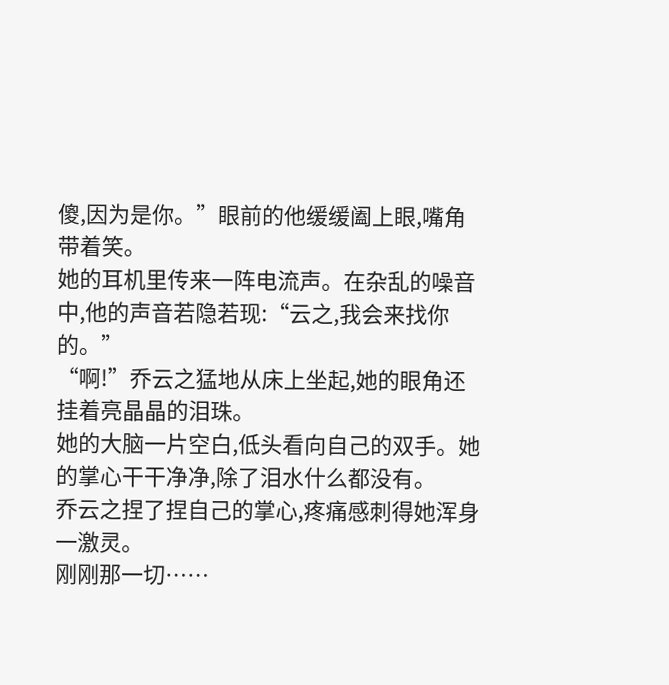傻,因为是你。”眼前的他缓缓阖上眼,嘴角带着笑。
她的耳机里传来一阵电流声。在杂乱的噪音中,他的声音若隐若现:“云之,我会来找你的。”
“啊!”乔云之猛地从床上坐起,她的眼角还挂着亮晶晶的泪珠。
她的大脑一片空白,低头看向自己的双手。她的掌心干干净净,除了泪水什么都没有。
乔云之捏了捏自己的掌心,疼痛感刺得她浑身一激灵。
刚刚那一切……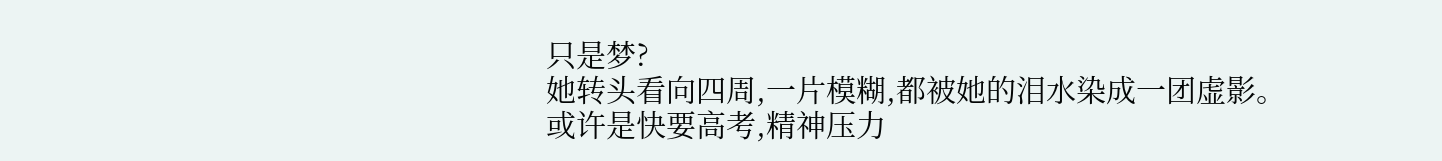只是梦?
她转头看向四周,一片模糊,都被她的泪水染成一团虚影。
或许是快要高考,精神压力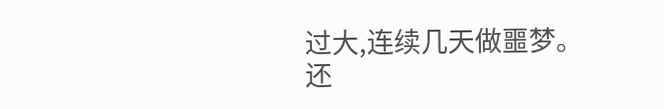过大,连续几天做噩梦。
还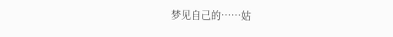梦见自己的……姑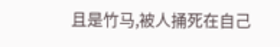且是竹马,被人捅死在自己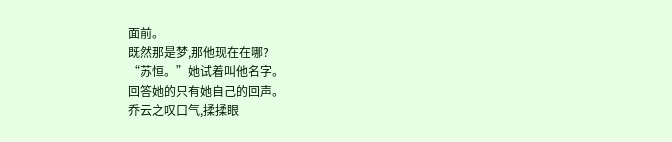面前。
既然那是梦,那他现在在哪?
“苏恒。”她试着叫他名字。
回答她的只有她自己的回声。
乔云之叹口气,揉揉眼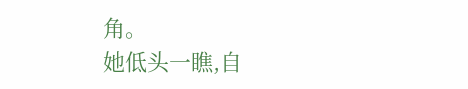角。
她低头一瞧,自